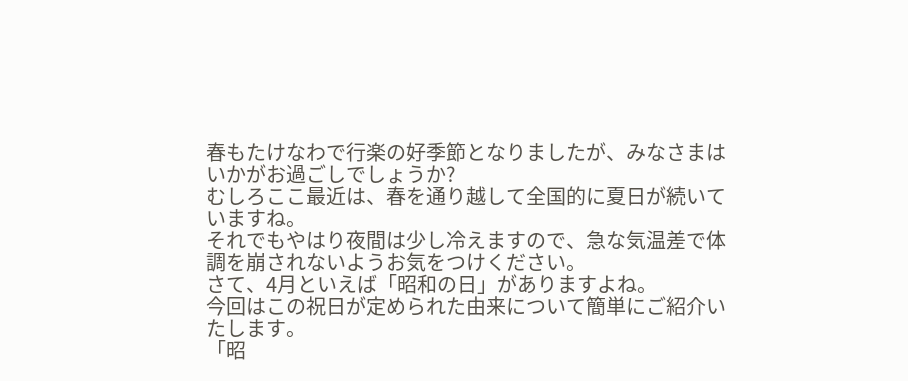春もたけなわで行楽の好季節となりましたが、みなさまはいかがお過ごしでしょうか?
むしろここ最近は、春を通り越して全国的に夏日が続いていますね。
それでもやはり夜間は少し冷えますので、急な気温差で体調を崩されないようお気をつけください。
さて、4月といえば「昭和の日」がありますよね。
今回はこの祝日が定められた由来について簡単にご紹介いたします。
「昭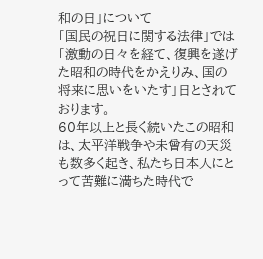和の日」について
「国民の祝日に関する法律」では「激動の日々を経て、復興を遂げた昭和の時代をかえりみ、国の将来に思いをいたす」日とされております。
60年以上と長く続いたこの昭和は、太平洋戦争や未曾有の天災も数多く起き、私たち日本人にとって苦難に満ちた時代で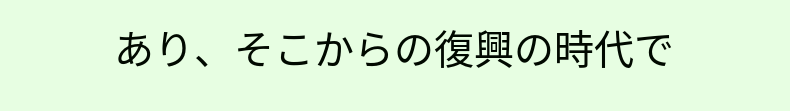あり、そこからの復興の時代で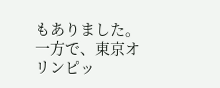もありました。
一方で、東京オリンピッ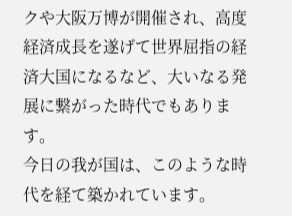クや大阪万博が開催され、高度経済成長を遂げて世界屈指の経済大国になるなど、大いなる発展に繋がった時代でもあります。
今日の我が国は、このような時代を経て築かれています。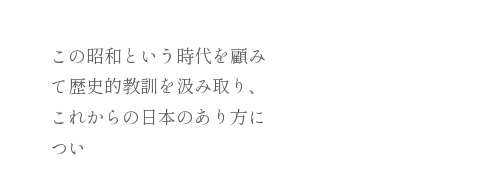この昭和という時代を顧みて歴史的教訓を汲み取り、これからの日本のあり方につい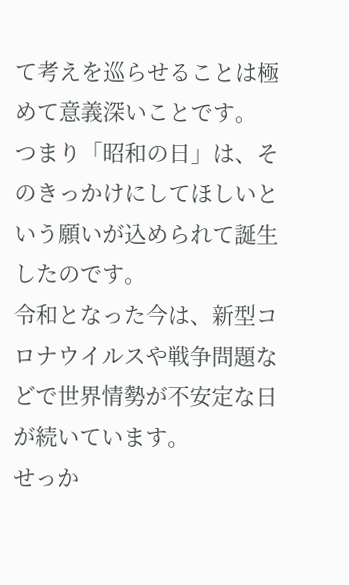て考えを巡らせることは極めて意義深いことです。
つまり「昭和の日」は、そのきっかけにしてほしいという願いが込められて誕生したのです。
令和となった今は、新型コロナウイルスや戦争問題などで世界情勢が不安定な日が続いています。
せっか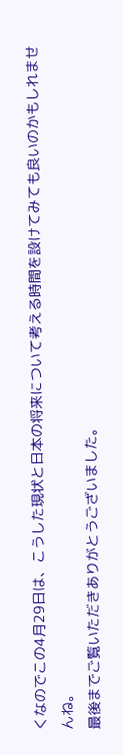くなのでこの4月29日は、こうした現状と日本の将来について考える時間を設けてみても良いのかもしれませんね。
最後までご覧いただきありがとうございました。